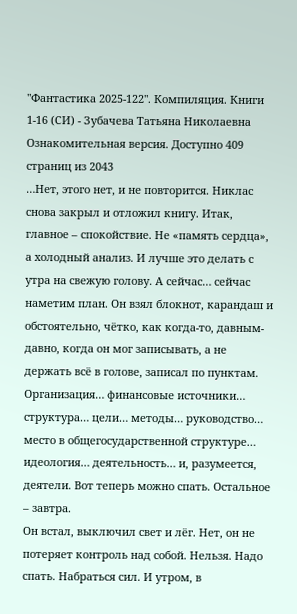"Фантастика 2025-122". Компиляция. Книги 1-16 (СИ) - Зубачева Татьяна Николаевна
Ознакомительная версия. Доступно 409 страниц из 2043
…Нет, этого нет, и не повторится. Никлас снова закрыл и отложил книгу. Итак, главное – спокойствие. Не «память сердца», а холодный анализ. И лучше это делать с утра на свежую голову. А сейчас… сейчас наметим план. Он взял блокнот, карандаш и обстоятельно, чётко, как когда-то, давным-давно, когда он мог записывать, а не держать всё в голове, записал по пунктам. Организация… финансовые источники… структура… цели… методы… руководство… место в общегосударственной структуре… идеология… деятельность… и, разумеется, деятели. Вот теперь можно спать. Остальное – завтра.
Он встал, выключил свет и лёг. Нет, он не потеряет контроль над собой. Нельзя. Надо спать. Набраться сил. И утром, в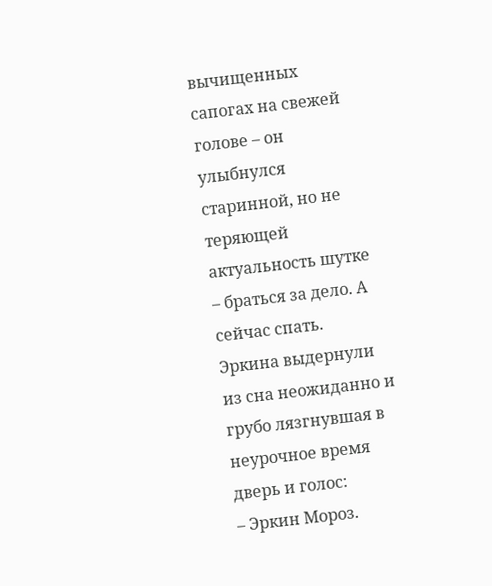вычищенных сапогах на свежей голове – он улыбнулся старинной, но не теряющей актуальность шутке – браться за дело. А сейчас спать.
Эркина выдернули из сна неожиданно и грубо лязгнувшая в неурочное время дверь и голос:
– Эркин Мороз.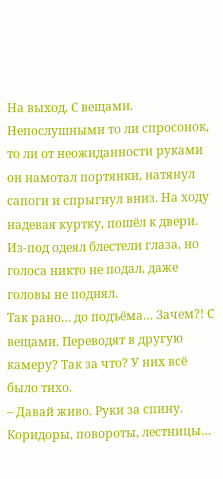На выход. С вещами.
Непослушными то ли спросонок, то ли от неожиданности руками он намотал портянки, натянул сапоги и спрыгнул вниз. На ходу надевая куртку, пошёл к двери. Из-под одеял блестели глаза, но голоса никто не подал, даже головы не поднял.
Так рано… до подъёма… Зачем?! С вещами. Переводят в другую камеру? Так за что? У них всё было тихо.
– Давай живо. Руки за спину.
Коридоры, повороты, лестницы…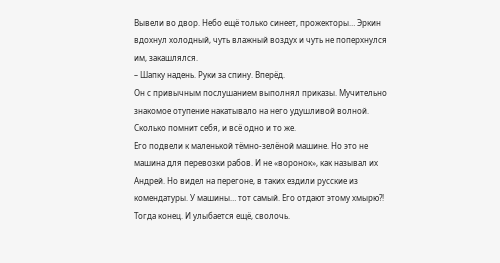Вывели во двор. Небо ещё только синеет, прожекторы… Эркин вдохнул холодный, чуть влажный воздух и чуть не поперхнулся им, закашлялся.
– Шапку надень. Руки за спину. Вперёд.
Он с привычным послушанием выполнял приказы. Мучительно знакомое отупение накатывало на него удушливой волной. Сколько помнит себя, и всё одно и то же.
Его подвели к маленькой тёмно-зелёной машине. Но это не машина для перевозки рабов. И не «воронок», как называл их Андрей. Но видел на перегоне, в таких ездили русские из комендатуры. У машины… тот самый. Его отдают этому хмырю?! Тогда конец. И улыбается ещё, сволочь.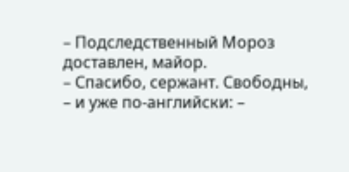– Подследственный Мороз доставлен, майор.
– Спасибо, сержант. Свободны, – и уже по-английски: –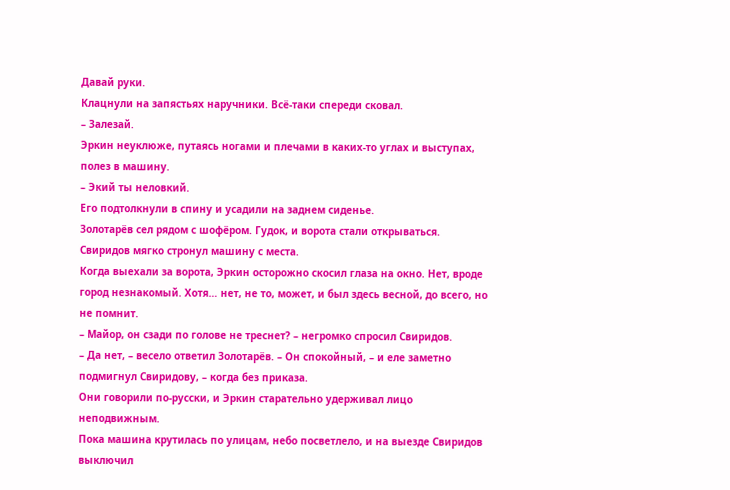Давай руки.
Клацнули на запястьях наручники. Всё-таки спереди сковал.
– Залезай.
Эркин неуклюже, путаясь ногами и плечами в каких-то углах и выступах, полез в машину.
– Экий ты неловкий.
Его подтолкнули в спину и усадили на заднем сиденье.
Золотарёв сел рядом с шофёром. Гудок, и ворота стали открываться. Свиридов мягко стронул машину с места.
Когда выехали за ворота, Эркин осторожно скосил глаза на окно. Нет, вроде город незнакомый. Хотя… нет, не то, может, и был здесь весной, до всего, но не помнит.
– Майор, он сзади по голове не треснет? – негромко спросил Свиридов.
– Да нет, – весело ответил Золотарёв. – Он спокойный, – и еле заметно подмигнул Свиридову, – когда без приказа.
Они говорили по-русски, и Эркин старательно удерживал лицо неподвижным.
Пока машина крутилась по улицам, небо посветлело, и на выезде Свиридов выключил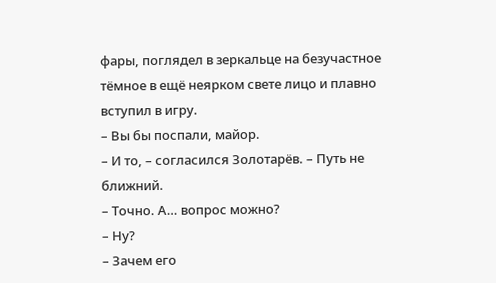фары, поглядел в зеркальце на безучастное тёмное в ещё неярком свете лицо и плавно вступил в игру.
– Вы бы поспали, майор.
– И то, – согласился Золотарёв. – Путь не ближний.
– Точно. А… вопрос можно?
– Ну?
– Зачем его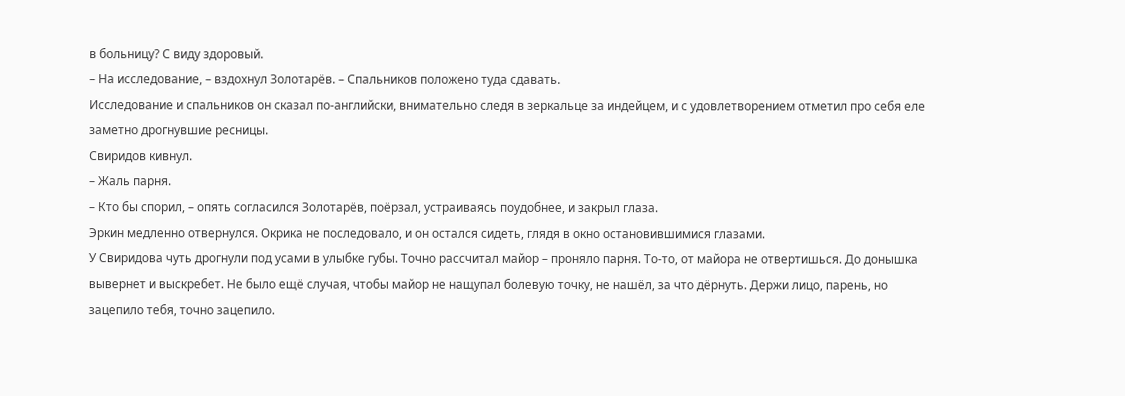в больницу? С виду здоровый.
– На исследование, – вздохнул Золотарёв. – Спальников положено туда сдавать.
Исследование и спальников он сказал по-английски, внимательно следя в зеркальце за индейцем, и с удовлетворением отметил про себя еле заметно дрогнувшие ресницы.
Свиридов кивнул.
– Жаль парня.
– Кто бы спорил, – опять согласился Золотарёв, поёрзал, устраиваясь поудобнее, и закрыл глаза.
Эркин медленно отвернулся. Окрика не последовало, и он остался сидеть, глядя в окно остановившимися глазами.
У Свиридова чуть дрогнули под усами в улыбке губы. Точно рассчитал майор – проняло парня. То-то, от майора не отвертишься. До донышка вывернет и выскребет. Не было ещё случая, чтобы майор не нащупал болевую точку, не нашёл, за что дёрнуть. Держи лицо, парень, но зацепило тебя, точно зацепило.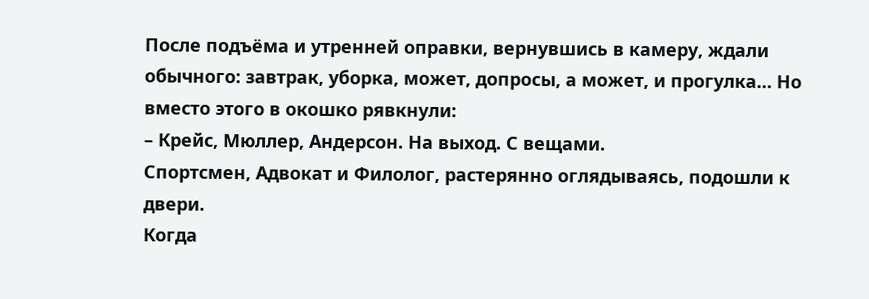После подъёма и утренней оправки, вернувшись в камеру, ждали обычного: завтрак, уборка, может, допросы, а может, и прогулка… Но вместо этого в окошко рявкнули:
– Крейс, Мюллер, Андерсон. На выход. С вещами.
Спортсмен, Адвокат и Филолог, растерянно оглядываясь, подошли к двери.
Когда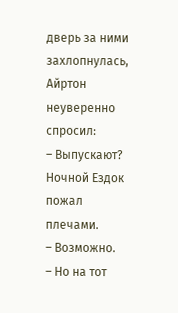дверь за ними захлопнулась, Айртон неуверенно спросил:
– Выпускают?
Ночной Ездок пожал плечами.
– Возможно.
– Но на тот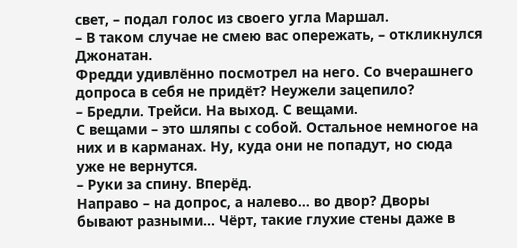свет, – подал голос из своего угла Маршал.
– В таком случае не смею вас опережать, – откликнулся Джонатан.
Фредди удивлённо посмотрел на него. Со вчерашнего допроса в себя не придёт? Неужели зацепило?
– Бредли. Трейси. На выход. С вещами.
С вещами – это шляпы с собой. Остальное немногое на них и в карманах. Ну, куда они не попадут, но сюда уже не вернутся.
– Руки за спину. Вперёд.
Направо – на допрос, а налево… во двор? Дворы бывают разными… Чёрт, такие глухие стены даже в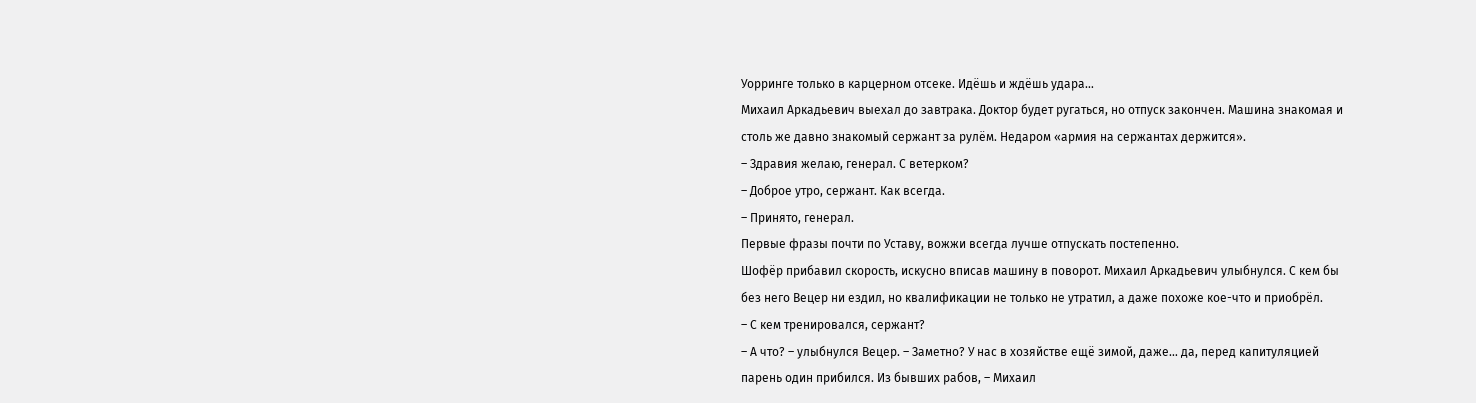Уорринге только в карцерном отсеке. Идёшь и ждёшь удара…
Михаил Аркадьевич выехал до завтрака. Доктор будет ругаться, но отпуск закончен. Машина знакомая и столь же давно знакомый сержант за рулём. Недаром «армия на сержантах держится».
– Здравия желаю, генерал. С ветерком?
– Доброе утро, сержант. Как всегда.
– Принято, генерал.
Первые фразы почти по Уставу, вожжи всегда лучше отпускать постепенно.
Шофёр прибавил скорость, искусно вписав машину в поворот. Михаил Аркадьевич улыбнулся. С кем бы без него Вецер ни ездил, но квалификации не только не утратил, а даже похоже кое-что и приобрёл.
– С кем тренировался, сержант?
– А что? – улыбнулся Вецер. – Заметно? У нас в хозяйстве ещё зимой, даже… да, перед капитуляцией парень один прибился. Из бывших рабов, – Михаил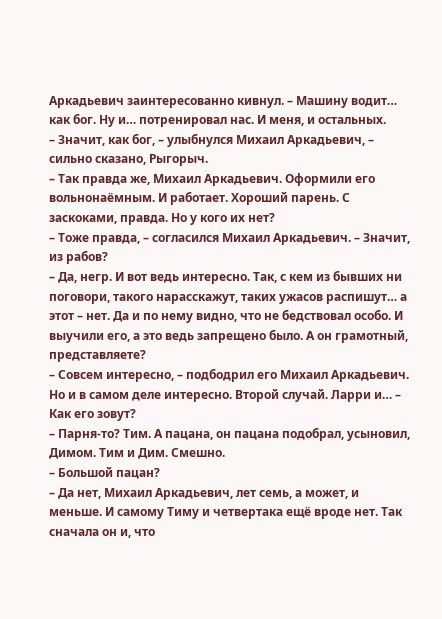Аркадьевич заинтересованно кивнул. – Машину водит… как бог. Ну и… потренировал нас. И меня, и остальных.
– Значит, как бог, – улыбнулся Михаил Аркадьевич, – сильно сказано, Рыгорыч.
– Так правда же, Михаил Аркадьевич. Оформили его вольнонаёмным. И работает. Хороший парень. С заскоками, правда. Но у кого их нет?
– Тоже правда, – согласился Михаил Аркадьевич. – Значит, из рабов?
– Да, негр. И вот ведь интересно. Так, с кем из бывших ни поговори, такого нарасскажут, таких ужасов распишут… а этот – нет. Да и по нему видно, что не бедствовал особо. И выучили его, а это ведь запрещено было. А он грамотный, представляете?
– Совсем интересно, – подбодрил его Михаил Аркадьевич. Но и в самом деле интересно. Второй случай. Ларри и… – Как его зовут?
– Парня-то? Тим. А пацана, он пацана подобрал, усыновил, Димом. Тим и Дим. Смешно.
– Большой пацан?
– Да нет, Михаил Аркадьевич, лет семь, а может, и меньше. И самому Тиму и четвертака ещё вроде нет. Так сначала он и, что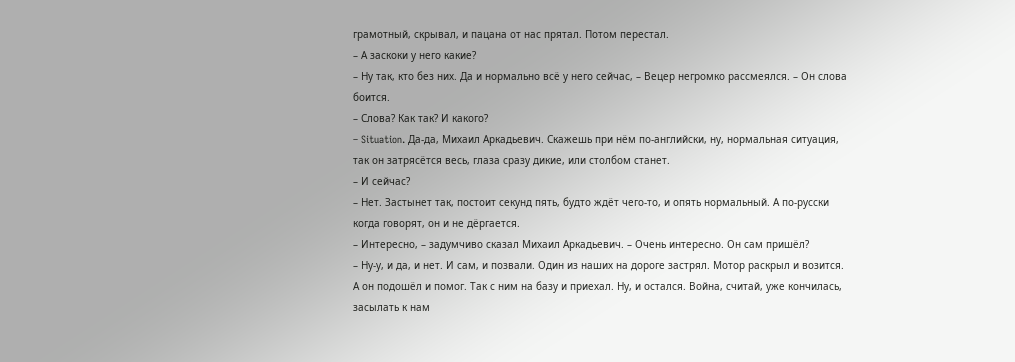грамотный, скрывал, и пацана от нас прятал. Потом перестал.
– А заскоки у него какие?
– Ну так, кто без них. Да и нормально всё у него сейчас, – Вецер негромко рассмеялся. – Он слова боится.
– Слова? Как так? И какого?
– Situation. Да-да, Михаил Аркадьевич. Скажешь при нём по-английски, ну, нормальная ситуация, так он затрясётся весь, глаза сразу дикие, или столбом станет.
– И сейчас?
– Нет. Застынет так, постоит секунд пять, будто ждёт чего-то, и опять нормальный. А по-русски когда говорят, он и не дёргается.
– Интересно, – задумчиво сказал Михаил Аркадьевич. – Очень интересно. Он сам пришёл?
– Ну-у, и да, и нет. И сам, и позвали. Один из наших на дороге застрял. Мотор раскрыл и возится. А он подошёл и помог. Так с ним на базу и приехал. Ну, и остался. Война, считай, уже кончилась, засылать к нам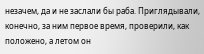незачем, да и не заслали бы раба. Приглядывали, конечно, за ним первое время, проверили, как положено, а летом он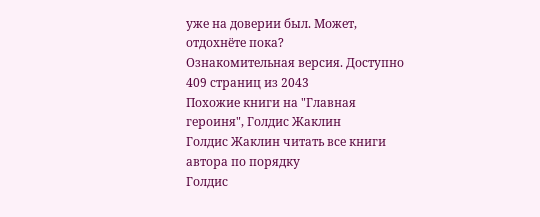уже на доверии был. Может, отдохнёте пока?
Ознакомительная версия. Доступно 409 страниц из 2043
Похожие книги на "Главная героиня", Голдис Жаклин
Голдис Жаклин читать все книги автора по порядку
Голдис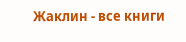Жаклин - все книги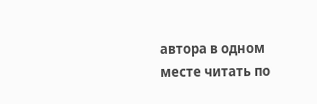автора в одном месте читать по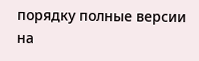порядку полные версии на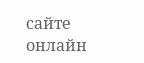сайте онлайн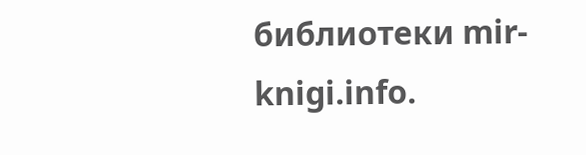библиотеки mir-knigi.info.